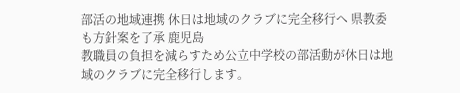部活の地域連携 休日は地域のクラブに完全移行へ 県教委も方針案を了承 鹿児島
教職員の負担を減らすため公立中学校の部活動が休日は地域のクラブに完全移行します。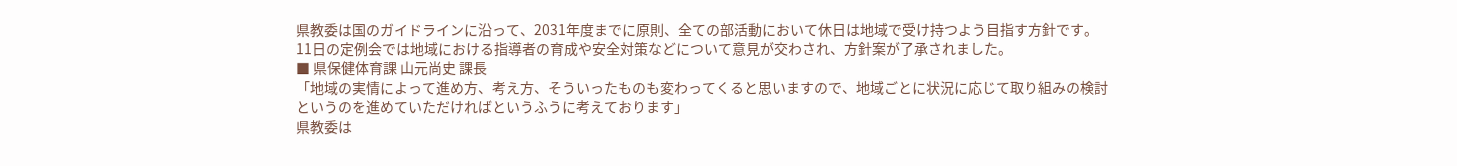県教委は国のガイドラインに沿って、2031年度までに原則、全ての部活動において休日は地域で受け持つよう目指す方針です。
11日の定例会では地域における指導者の育成や安全対策などについて意見が交わされ、方針案が了承されました。
■ 県保健体育課 山元尚史 課長
「地域の実情によって進め方、考え方、そういったものも変わってくると思いますので、地域ごとに状況に応じて取り組みの検討というのを進めていただければというふうに考えております」
県教委は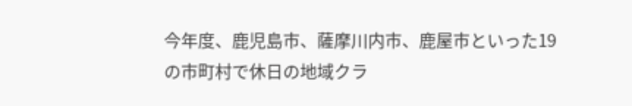今年度、鹿児島市、薩摩川内市、鹿屋市といった19の市町村で休日の地域クラ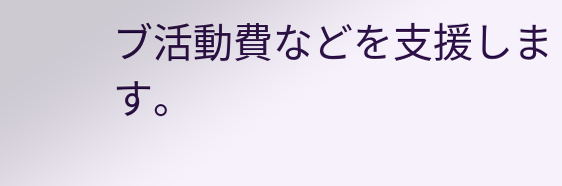ブ活動費などを支援します。